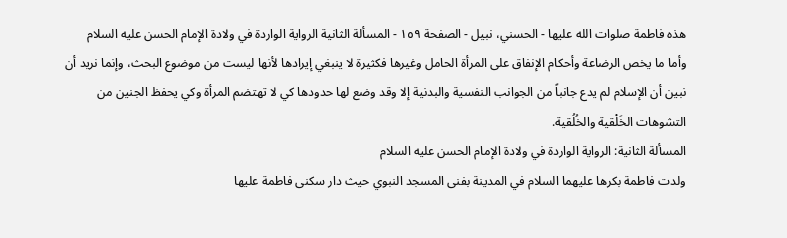هذه فاطمة صلوات الله عليها - الحسني، نبيل - الصفحة ١٥٩ - المسألة الثانية الرواية الواردة في ولادة الإمام الحسن عليه السلام
وأما ما يخص الرضاعة وأحكام الإنفاق على المرأة الحامل وغيرها فكثيرة لا ينبغي إيرادها لأنها ليست من موضوع البحث، وإنما نريد أن نبين أن الإسلام لم يدع جانباً من الجوانب النفسية والبدنية إلا وقد وضع لها حدودها كي لا تهتضم المرأة وكي يحفظ الجنين من التشوهات الخَلْقية والخُلُقية.
المسألة الثانية: الرواية الواردة في ولادة الإمام الحسن عليه السلام
ولدت فاطمة بكرها عليهما السلام في المدينة بفنى المسجد النبوي حيث دار سكنى فاطمة عليها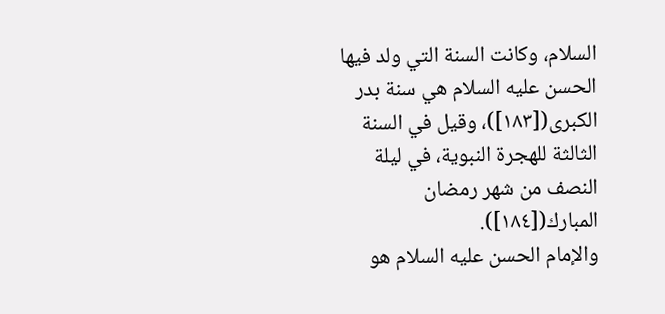السلام، وكانت السنة التي ولد فيها الحسن عليه السلام هي سنة بدر الكبرى([١٨٣])، وقيل في السنة الثالثة للهجرة النبوية، في ليلة النصف من شهر رمضان المبارك([١٨٤]).
والإمام الحسن عليه السلام هو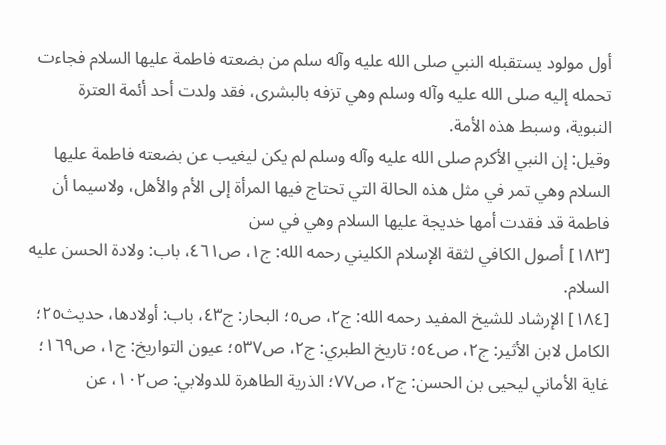أول مولود يستقبله النبي صلى الله عليه وآله سلم من بضعته فاطمة عليها السلام فجاءت تحمله إليه صلى الله عليه وآله وسلم وهي تزفه بالبشرى، فقد ولدت أحد أئمة العترة النبوية، وسبط هذه الأمة.
وقيل: إن النبي الأكرم صلى الله عليه وآله وسلم لم يكن ليغيب عن بضعته فاطمة عليها السلام وهي تمر في مثل هذه الحالة التي تحتاج فيها المرأة إلى الأم والأهل، ولاسيما أن فاطمة قد فقدت أمها خديجة عليها السلام وهي في سن
[١٨٣] أصول الكافي لثقة الإسلام الكليني رحمه الله: ج١، ص٤٦١، باب: ولادة الحسن عليه السلام.
[١٨٤] الإرشاد للشيخ المفيد رحمه الله: ج٢، ص٥؛ البحار: ج٤٣، باب: أولادها، حديث٢٥؛ الكامل لابن الأثير: ج٢، ص٥٤؛ تاريخ الطبري: ج٢، ص٥٣٧؛ عيون التواريخ: ج١، ص١٦٩؛ غاية الأماني ليحيى بن الحسن: ج٢، ص٧٧؛ الذرية الطاهرة للدولابي: ص١٠٢، عن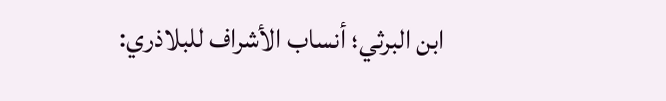ابن البرثي؛ أنساب الأشراف للبلاذري: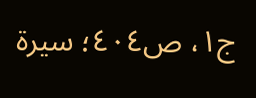ج١، ص٤٠٤؛ سيرة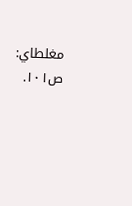مغلطاي: ص١٠١.